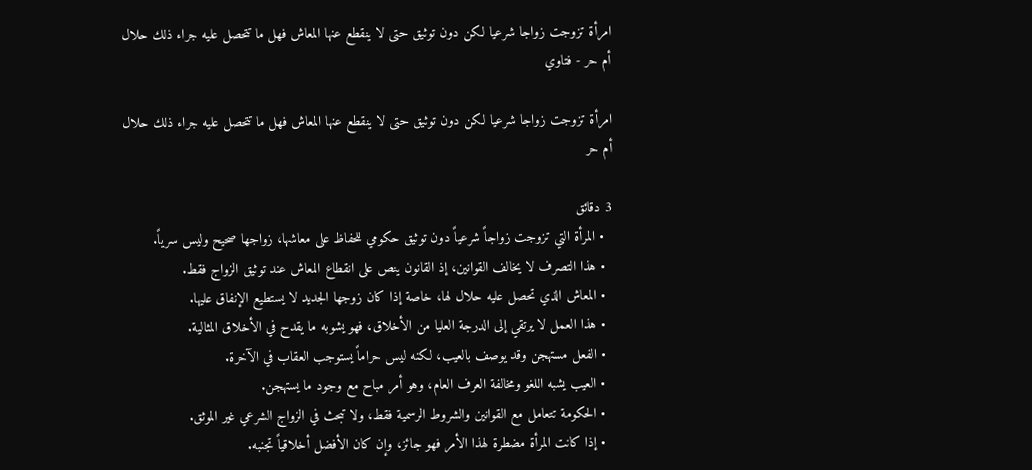امرأة تزوجت زواجا شرعيا لكن دون توثيق حتى لا ينقطع عنها المعاش فهل ما تتحصل عليه جراء ذلك حلال أم حر - فتاوي

امرأة تزوجت زواجا شرعيا لكن دون توثيق حتى لا ينقطع عنها المعاش فهل ما تتحصل عليه جراء ذلك حلال أم حر

3 دقائق
  • المرأة التي تزوجت زواجاً شرعياً دون توثيق حكومي للحفاظ على معاشها، زواجها صحيح وليس سرياً.
  • هذا التصرف لا يخالف القوانين، إذ القانون ينص على انقطاع المعاش عند توثيق الزواج فقط.
  • المعاش الذي تحصل عليه حلال لها، خاصة إذا كان زوجها الجديد لا يستطيع الإنفاق عليها.
  • هذا العمل لا يرتقي إلى الدرجة العليا من الأخلاق، فهو يشوبه ما يقدح في الأخلاق المثالية.
  • الفعل مستهجن وقد يوصف بالعيب، لكنه ليس حراماً يستوجب العقاب في الآخرة.
  • العيب يشبه اللغو ومخالفة العرف العام، وهو أمر مباح مع وجود ما يستهجن.
  • الحكومة تتعامل مع القوانين والشروط الرسمية فقط، ولا تبحث في الزواج الشرعي غير الموثق.
  • إذا كانت المرأة مضطرة لهذا الأمر فهو جائز، وإن كان الأفضل أخلاقياً تجنبه.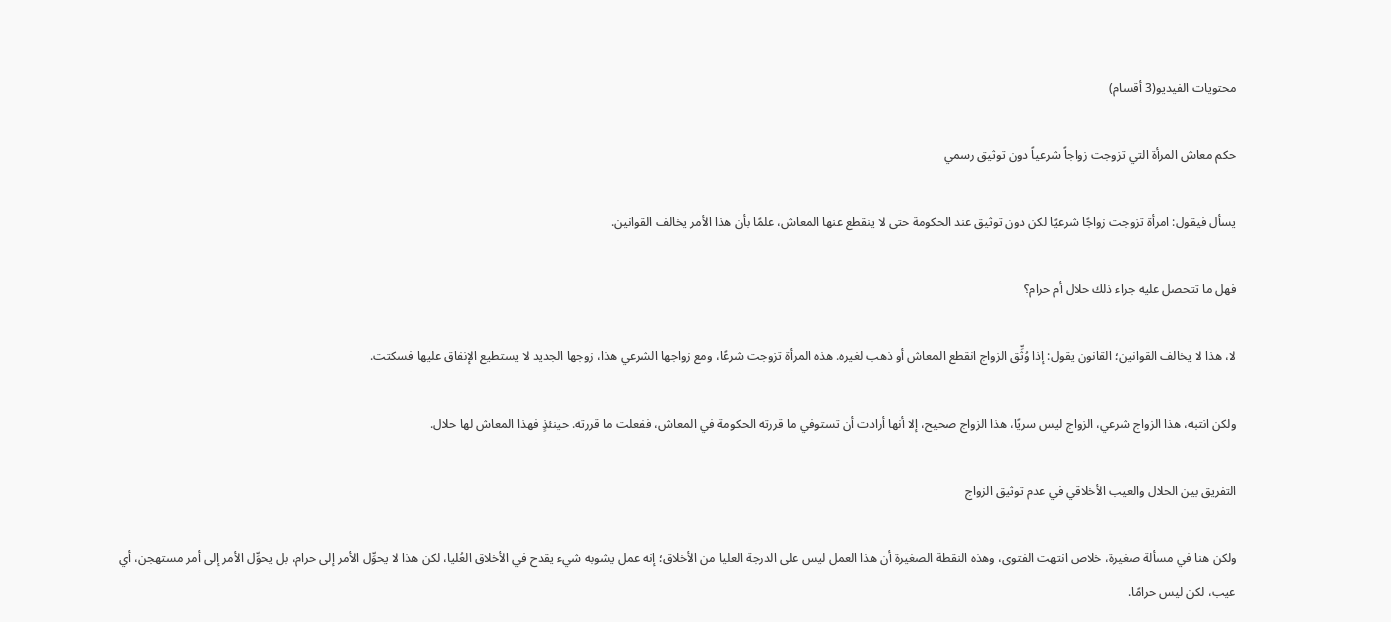محتويات الفيديو(3 أقسام)

حكم معاش المرأة التي تزوجت زواجاً شرعياً دون توثيق رسمي

يسأل فيقول: امرأة تزوجت زواجًا شرعيًا لكن دون توثيق عند الحكومة حتى لا ينقطع عنها المعاش، علمًا بأن هذا الأمر يخالف القوانين.

فهل ما تتحصل عليه جراء ذلك حلال أم حرام؟

لا، هذا لا يخالف القوانين؛ القانون يقول: إذا وُثِّق الزواج انقطع المعاش أو ذهب لغيره. هذه المرأة تزوجت شرعًا، ومع زواجها الشرعي هذا، زوجها الجديد لا يستطيع الإنفاق عليها فسكتت.

ولكن انتبه، هذا الزواج شرعي، الزواج ليس سريًا، هذا الزواج صحيح، إلا أنها أرادت أن تستوفي ما قررته الحكومة في المعاش، ففعلت ما قررته. حينئذٍ فهذا المعاش لها حلال.

التفريق بين الحلال والعيب الأخلاقي في عدم توثيق الزواج

ولكن هنا في مسألة صغيرة، خلاص انتهت الفتوى، وهذه النقطة الصغيرة أن هذا العمل ليس على الدرجة العليا من الأخلاق؛ إنه عمل يشوبه شيء يقدح في الأخلاق العُليا، لكن هذا لا يحوِّل الأمر إلى حرام، بل يحوِّل الأمر إلى أمر مستهجن، أي عيب، لكن ليس حرامًا.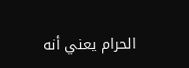الحرام يعني أنه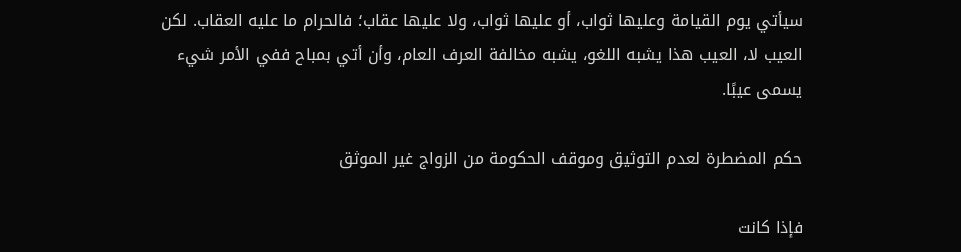سيأتي يوم القيامة وعليها ثواب، أو عليها ثواب، ولا عليها عقاب؛ فالحرام ما عليه العقاب. لكن العيب لا، العيب هذا يشبه اللغو، يشبه مخالفة العرف العام، وأن أتي بمباح ففي الأمر شيء يسمى عيبًا.

حكم المضطرة لعدم التوثيق وموقف الحكومة من الزواج غير الموثق

فإذا كانت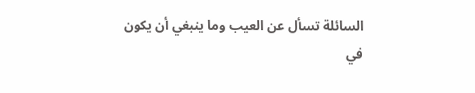السائلة تسأل عن العيب وما ينبغي أن يكون في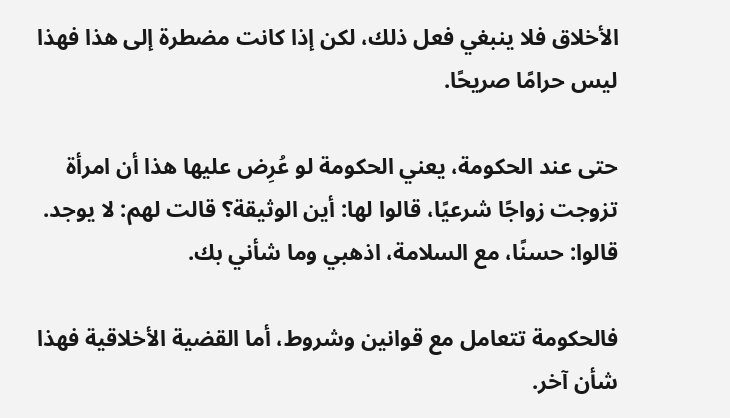الأخلاق فلا ينبغي فعل ذلك، لكن إذا كانت مضطرة إلى هذا فهذا ليس حرامًا صريحًا.

حتى عند الحكومة، يعني الحكومة لو عُرِض عليها هذا أن امرأة تزوجت زواجًا شرعيًا، قالوا لها: أين الوثيقة؟ قالت لهم: لا يوجد. قالوا: حسنًا، مع السلامة، اذهبي وما شأني بك.

فالحكومة تتعامل مع قوانين وشروط، أما القضية الأخلاقية فهذا شأن آخر.